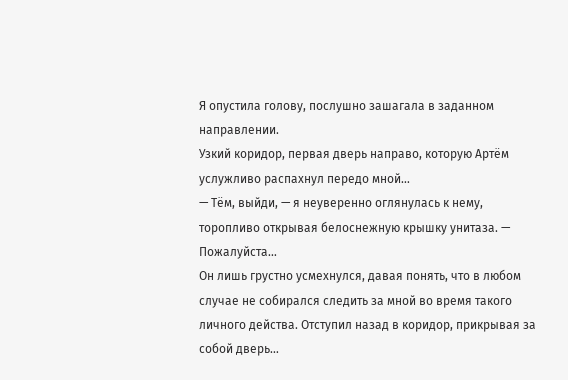Я опустила голову, послушно зашагала в заданном направлении.
Узкий коридор, первая дверь направо, которую Артём услужливо распахнул передо мной…
— Тём, выйди, — я неуверенно оглянулась к нему, торопливо открывая белоснежную крышку унитаза. — Пожалуйста…
Он лишь грустно усмехнулся, давая понять, что в любом случае не собирался следить за мной во время такого личного действа. Отступил назад в коридор, прикрывая за собой дверь…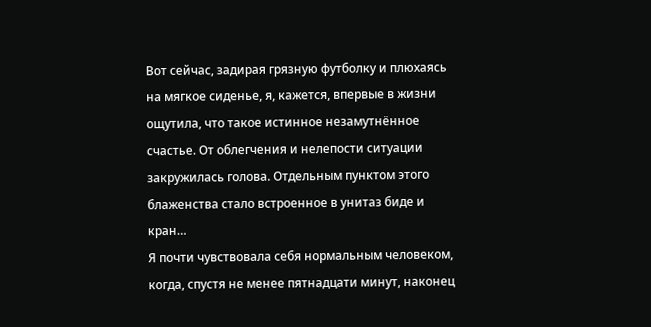Вот сейчас, задирая грязную футболку и плюхаясь на мягкое сиденье, я, кажется, впервые в жизни ощутила, что такое истинное незамутнённое счастье. От облегчения и нелепости ситуации закружилась голова. Отдельным пунктом этого блаженства стало встроенное в унитаз биде и кран…
Я почти чувствовала себя нормальным человеком, когда, спустя не менее пятнадцати минут, наконец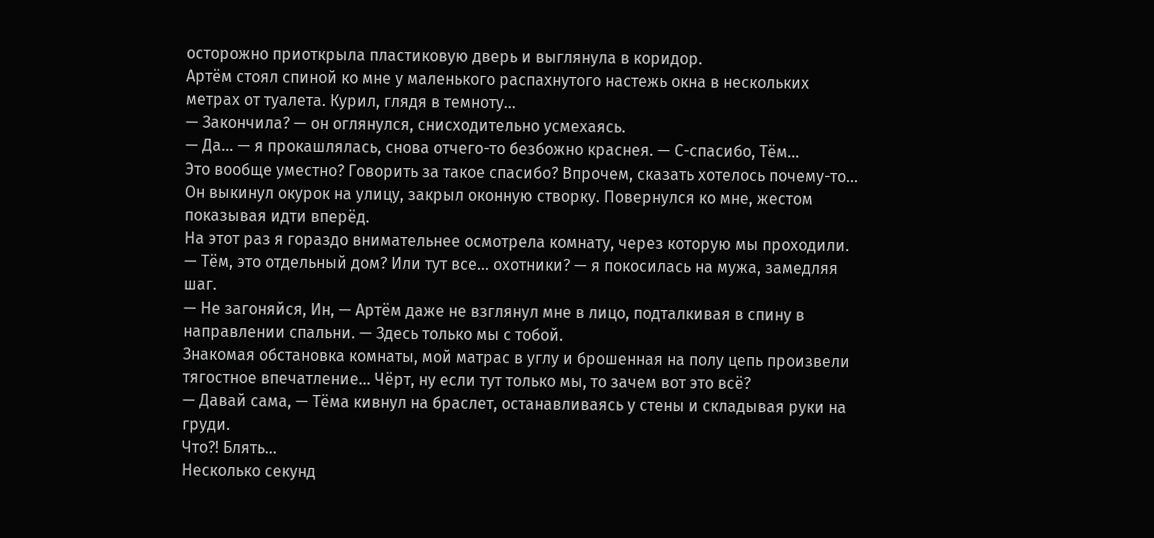осторожно приоткрыла пластиковую дверь и выглянула в коридор.
Артём стоял спиной ко мне у маленького распахнутого настежь окна в нескольких метрах от туалета. Курил, глядя в темноту…
— Закончила? — он оглянулся, снисходительно усмехаясь.
— Да… — я прокашлялась, снова отчего-то безбожно краснея. — С-спасибо, Тём…
Это вообще уместно? Говорить за такое спасибо? Впрочем, сказать хотелось почему-то…
Он выкинул окурок на улицу, закрыл оконную створку. Повернулся ко мне, жестом показывая идти вперёд.
На этот раз я гораздо внимательнее осмотрела комнату, через которую мы проходили.
— Тём, это отдельный дом? Или тут все… охотники? — я покосилась на мужа, замедляя шаг.
— Не загоняйся, Ин, — Артём даже не взглянул мне в лицо, подталкивая в спину в направлении спальни. — Здесь только мы с тобой.
Знакомая обстановка комнаты, мой матрас в углу и брошенная на полу цепь произвели тягостное впечатление… Чёрт, ну если тут только мы, то зачем вот это всё?
— Давай сама, — Тёма кивнул на браслет, останавливаясь у стены и складывая руки на груди.
Что?! Блять…
Несколько секунд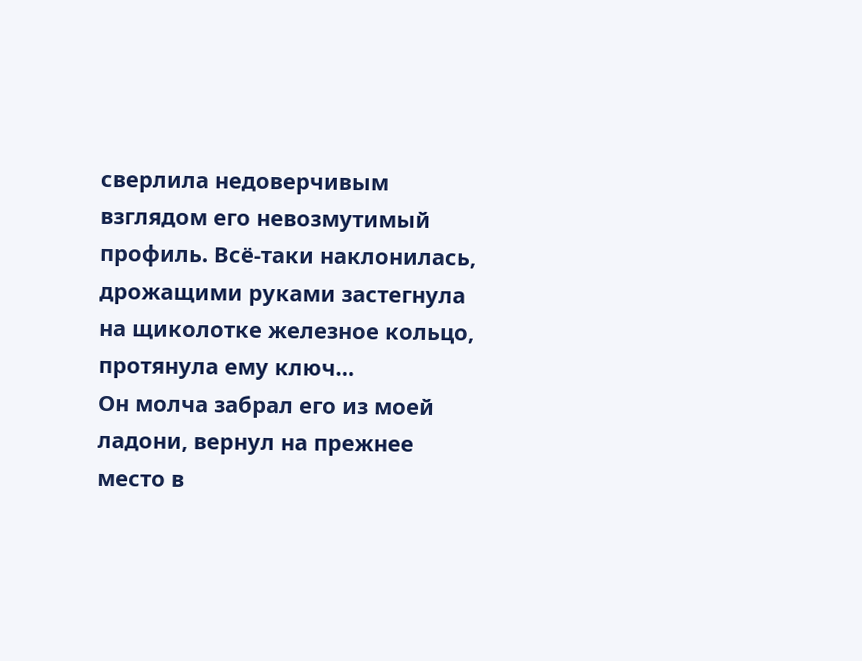сверлила недоверчивым взглядом его невозмутимый профиль. Всё-таки наклонилась, дрожащими руками застегнула на щиколотке железное кольцо, протянула ему ключ…
Он молча забрал его из моей ладони, вернул на прежнее место в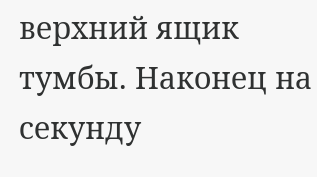верхний ящик тумбы. Наконец на секунду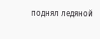поднял ледяной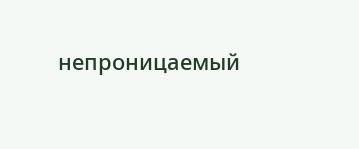непроницаемый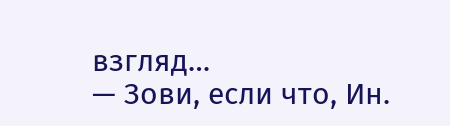взгляд…
— Зови, если что, Ин.